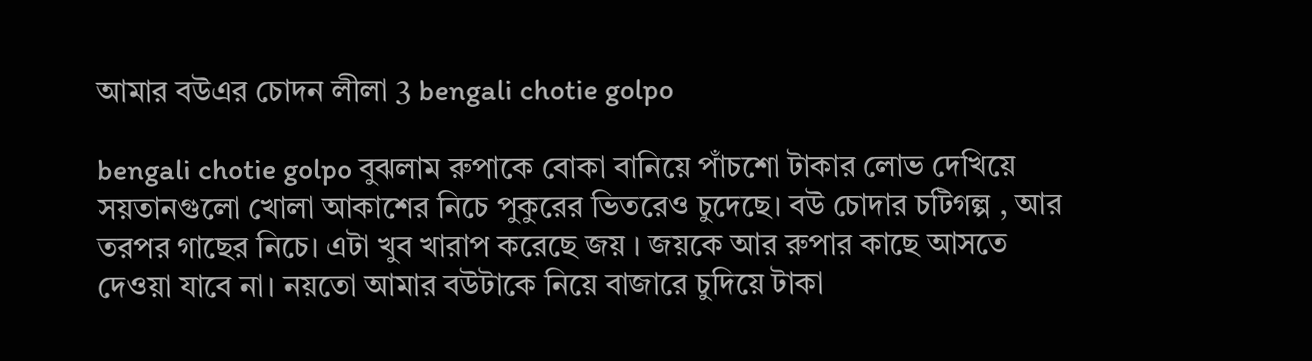আমার বউএর চোদন লীলা 3 bengali chotie golpo

bengali chotie golpo বুঝলাম রুপাকে বোকা বানিয়ে পাঁচশো টাকার লোভ দেখিয়ে সয়তানগুলো খোলা আকাশের নিচে পুকুরের ভিতরেও চুদেছে। বউ চোদার চটিগল্প , আর তরপর গাছের নিচে। এটা খুব খারাপ করেছে জয় । জয়কে আর রুপার কাছে আসতে দেওয়া যাবে না। নয়তো আমার বউটাকে নিয়ে বাজারে চুদিয়ে টাকা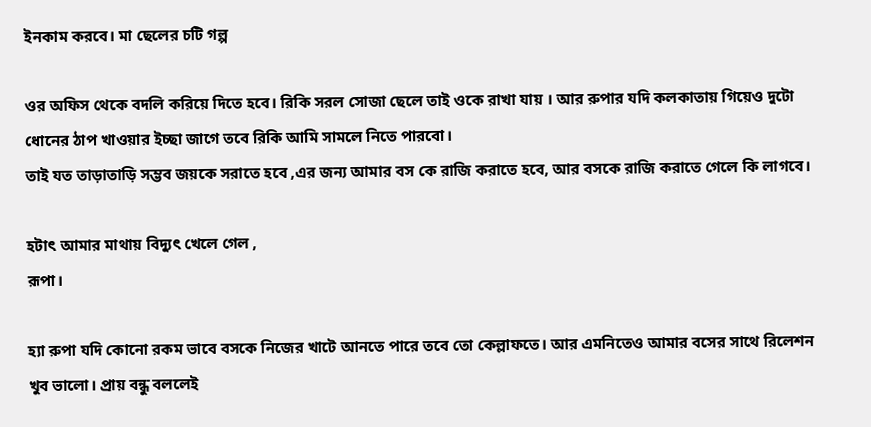ইনকাম করবে। মা ছেলের চটি গল্প

ওর অফিস থেকে বদলি করিয়ে দিতে হবে। রিকি সরল সোজা ছেলে তাই ওকে রাখা যায় । আর রুপার যদি কলকাতায় গিয়েও দুটো ধোনের ঠাপ খাওয়ার ইচ্ছা জাগে তবে রিকি আমি সামলে নিতে পারবো।
তাই যত তাড়াতাড়ি সম্ভব জয়কে সরাতে হবে ,এর জন্য আমার বস কে রাজি করাতে হবে, আর বসকে রাজি করাতে গেলে কি লাগবে।

হটাৎ আমার মাথায় বিদ্যুৎ খেলে গেল ,
রূপা।

হ্যা রুপা যদি কোনো রকম ভাবে বসকে নিজের খাটে আনতে পারে তবে তো কেল্লাফতে। আর এমনিতেও আমার বসের সাথে রিলেশন খুব ভালো। প্রায় বন্ধু বললেই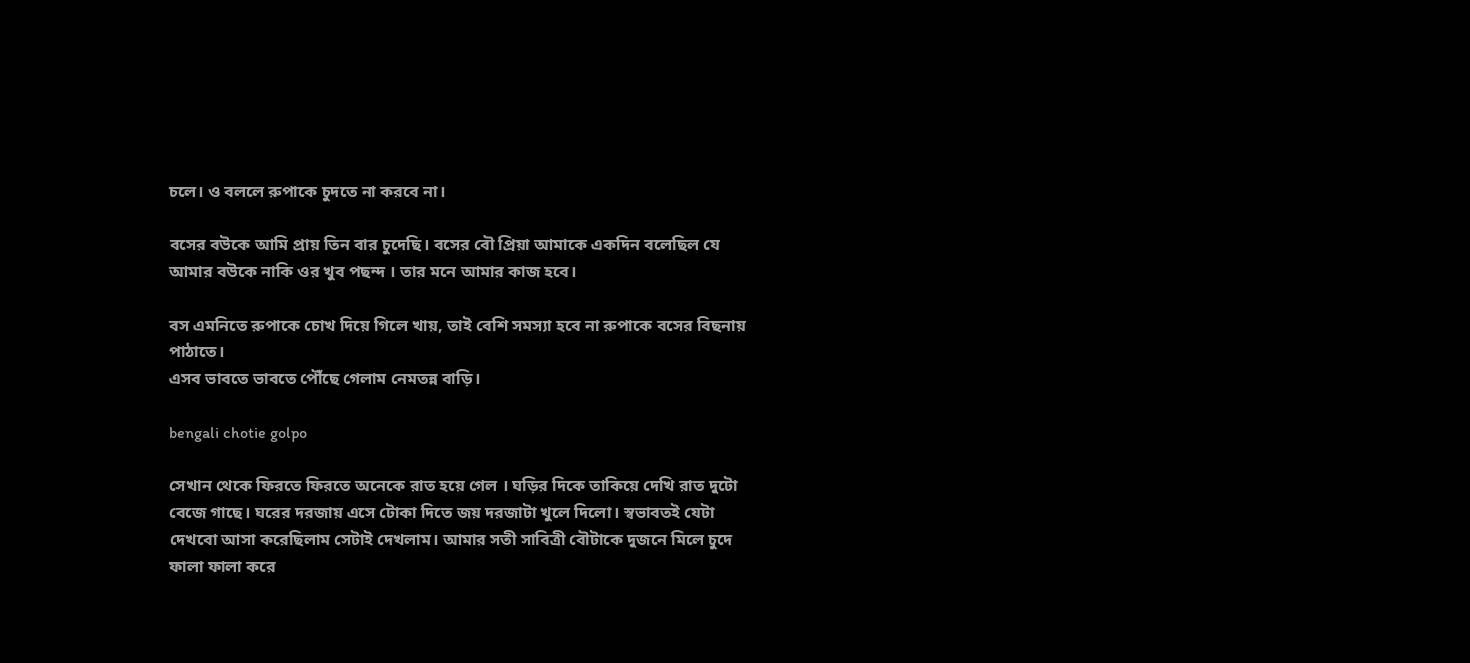চলে। ও বললে রুপাকে চুদতে না করবে না।

বসের বউকে আমি প্রায় তিন বার চুদেছি। বসের বৌ প্রিয়া আমাকে একদিন বলেছিল যে আমার বউকে নাকি ওর খুব পছন্দ । তার মনে আমার কাজ হবে।

বস এমনিতে রুপাকে চোখ দিয়ে গিলে খায়, তাই বেশি সমস্যা হবে না রুপাকে বসের বিছনায় পাঠাতে।
এসব ভাবতে ভাবতে পৌঁছে গেলাম নেমতন্ন বাড়ি।

bengali chotie golpo

সেখান থেকে ফিরতে ফিরতে অনেকে রাত হয়ে গেল । ঘড়ির দিকে তাকিয়ে দেখি রাত দুটো বেজে গাছে। ঘরের দরজায় এসে টোকা দিতে জয় দরজাটা খুলে দিলো। স্বভাবতই যেটা দেখবো আসা করেছিলাম সেটাই দেখলাম। আমার সতী সাবিত্রী বৌটাকে দুজনে মিলে চুদে ফালা ফালা করে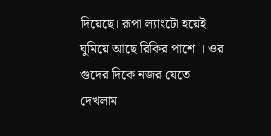দিয়েছে। রূপা ল্যাংটো হয়েই ঘুমিয়ে আছে রিকির পাশে । ওর গুদের দিকে নজর যেতে দেখলাম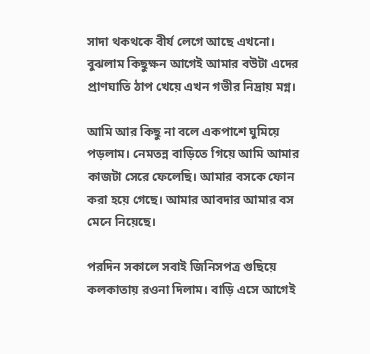সাদা থকথকে বীর্য লেগে আছে এখনো। বুঝলাম কিছুক্ষন আগেই আমার বউটা এদের প্রাণঘাতি ঠাপ খেয়ে এখন গভীর নিদ্রায় মগ্ন।

আমি আর কিছু না বলে একপাশে ঘুমিয়ে পড়লাম। নেমতন্ন বাড়িতে গিয়ে আমি আমার কাজটা সেরে ফেলেছি। আমার বসকে ফোন করা হয়ে গেছে। আমার আবদার আমার বস মেনে নিয়েছে।

পরদিন সকালে সবাই জিনিসপত্র গুছিয়ে কলকাতায় রওনা দিলাম। বাড়ি এসে আগেই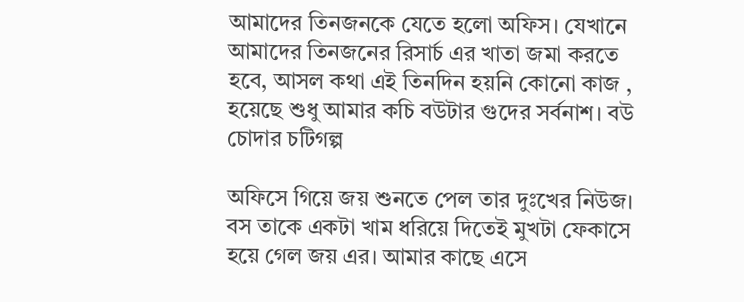আমাদের তিনজনকে যেতে হলো অফিস। যেখানে আমাদের তিনজনের রিসার্চ এর খাতা জমা করতে হবে, আসল কথা এই তিনদিন হয়নি কোনো কাজ , হয়েছে শুধু আমার কচি বউটার গুদের সর্বনাশ। বউ চোদার চটিগল্প

অফিসে গিয়ে জয় শুনতে পেল তার দুঃখের নিউজ। বস তাকে একটা খাম ধরিয়ে দিতেই মুখটা ফেকাসে হয়ে গেল জয় এর। আমার কাছে এসে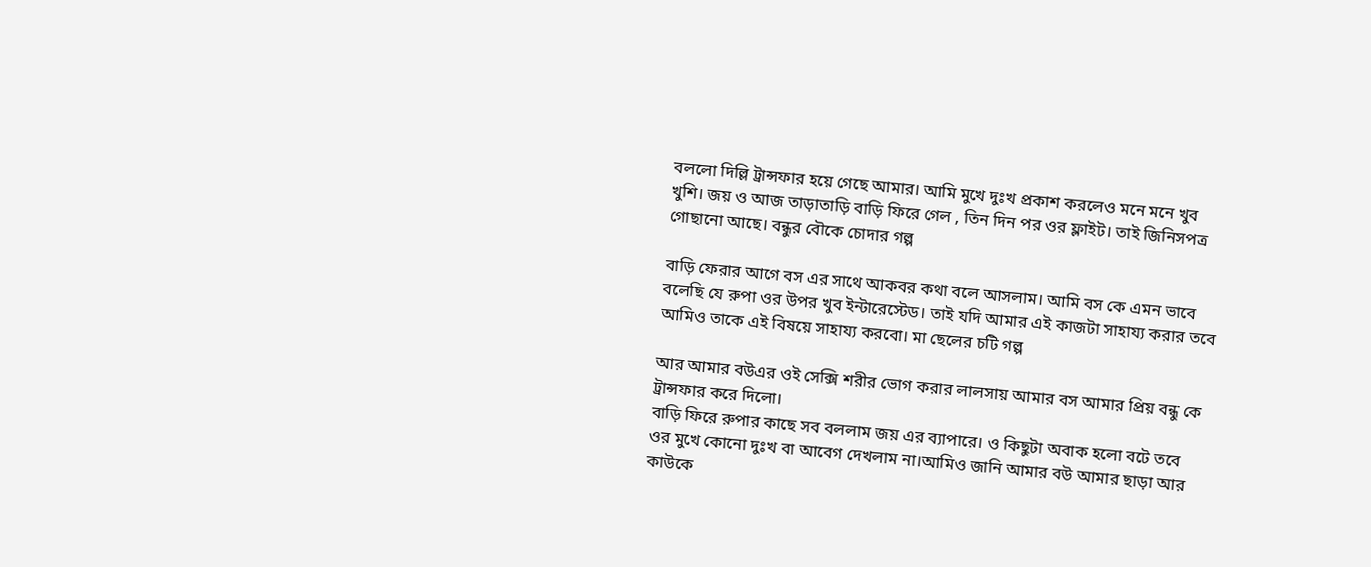বললো দিল্লি ট্রান্সফার হয়ে গেছে আমার। আমি মুখে দুঃখ প্রকাশ করলেও মনে মনে খুব খুশি। জয় ও আজ তাড়াতাড়ি বাড়ি ফিরে গেল , তিন দিন পর ওর ফ্লাইট। তাই জিনিসপত্র গোছানো আছে। বন্ধুর বৌকে চোদার গল্প

বাড়ি ফেরার আগে বস এর সাথে আকবর কথা বলে আসলাম। আমি বস কে এমন ভাবে বলেছি যে রুপা ওর উপর খুব ইন্টারেস্টেড। তাই যদি আমার এই কাজটা সাহায্য করার তবে আমিও তাকে এই বিষয়ে সাহায্য করবো। মা ছেলের চটি গল্প

আর আমার বউএর ওই সেক্সি শরীর ভোগ করার লালসায় আমার বস আমার প্রিয় বন্ধু কে ট্রান্সফার করে দিলো।
বাড়ি ফিরে রুপার কাছে সব বললাম জয় এর ব্যাপারে। ও কিছুটা অবাক হলো বটে তবে ওর মুখে কোনো দুঃখ বা আবেগ দেখলাম না।আমিও জানি আমার বউ আমার ছাড়া আর কাউকে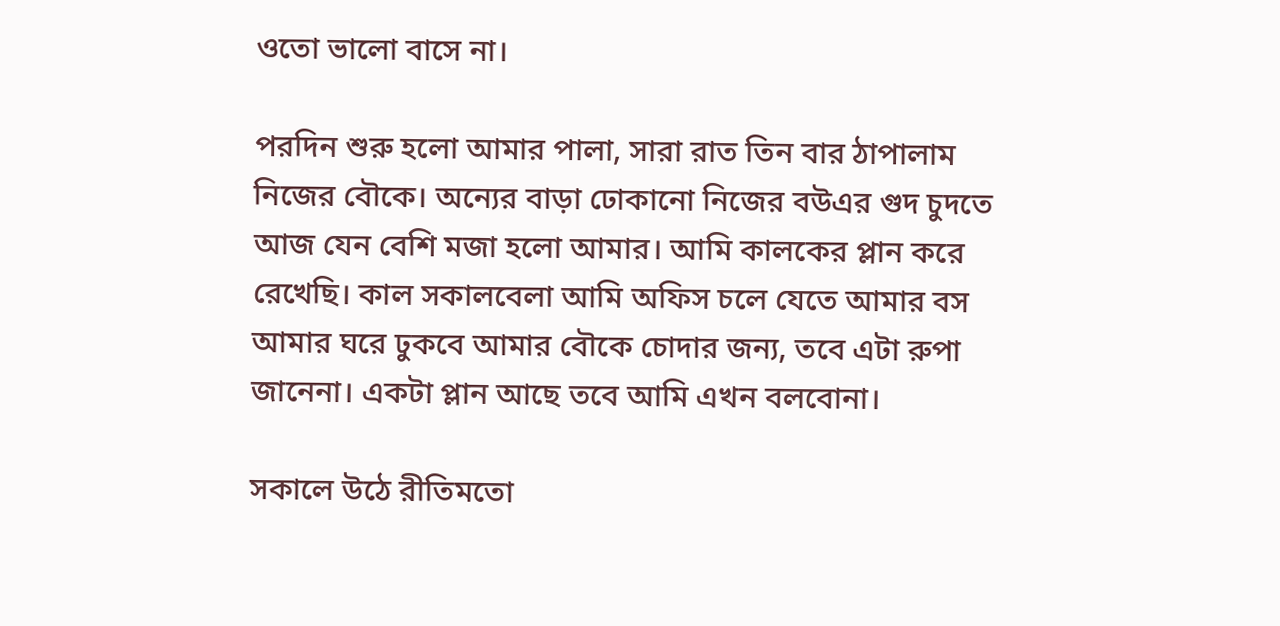ওতো ভালো বাসে না।

পরদিন শুরু হলো আমার পালা, সারা রাত তিন বার ঠাপালাম নিজের বৌকে। অন্যের বাড়া ঢোকানো নিজের বউএর গুদ চুদতে আজ যেন বেশি মজা হলো আমার। আমি কালকের প্লান করে রেখেছি। কাল সকালবেলা আমি অফিস চলে যেতে আমার বস আমার ঘরে ঢুকবে আমার বৌকে চোদার জন্য, তবে এটা রুপা জানেনা। একটা প্লান আছে তবে আমি এখন বলবোনা।

সকালে উঠে রীতিমতো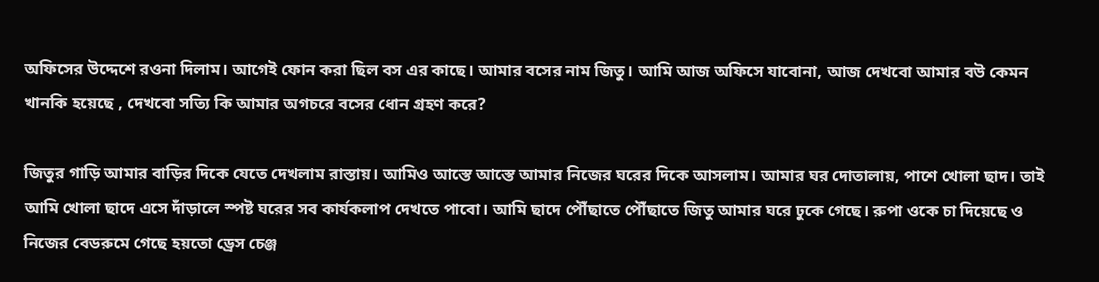অফিসের উদ্দেশে রওনা দিলাম। আগেই ফোন করা ছিল বস এর কাছে। আমার বসের নাম জিতু। আমি আজ অফিসে যাবোনা, আজ দেখবো আমার বউ কেমন খানকি হয়েছে , দেখবো সত্যি কি আমার অগচরে বসের ধোন গ্রহণ করে?

জিতুর গাড়ি আমার বাড়ির দিকে যেতে দেখলাম রাস্তায়। আমিও আস্তে আস্তে আমার নিজের ঘরের দিকে আসলাম। আমার ঘর দোতালায়, পাশে খোলা ছাদ। তাই আমি খোলা ছাদে এসে দাঁড়ালে স্পষ্ট ঘরের সব কার্যকলাপ দেখতে পাবো। আমি ছাদে পৌঁছাতে পৌঁছাতে জিতু আমার ঘরে ঢুকে গেছে। রুপা ওকে চা দিয়েছে ও নিজের বেডরুমে গেছে হয়তো ড্রেস চেঞ্জ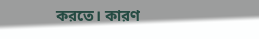করতে। কারণ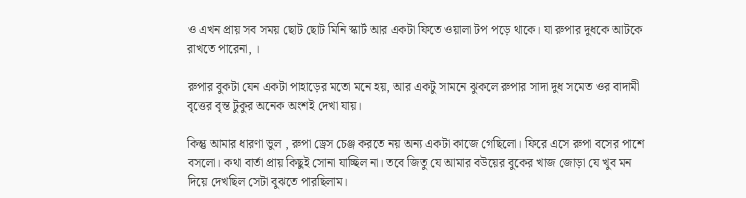ও এখন প্রায় সব সময় ছোট ছোট মিনি স্কার্ট আর একটা ফিতে ওয়ালা টপ পড়ে থাকে। যা রুপার দুধকে আটকে রাখতে পারেনা, ।

রুপার বুকটা যেন একটা পাহাড়ের মতো মনে হয়, আর একটু সামনে ঝুকলে রুপার সাদা দুধ সমেত ওর বাদামী বৃত্তের বৃন্ত টুকুর অনেক অংশই দেখা যায়।

কিন্তু আমার ধারণা ভুল , রুপা ড্রেস চেঞ্জ করতে নয় অন্য একটা কাজে গেছিলো। ফিরে এসে রুপা বসের পাশে বসলো। কথা বার্তা প্রায় কিছুই সোনা যাচ্ছিল না। তবে জিতু যে আমার বউয়ের বুকের খাজ জোড়া যে খুব মন দিয়ে দেখছিল সেটা বুঝতে পারছিলাম।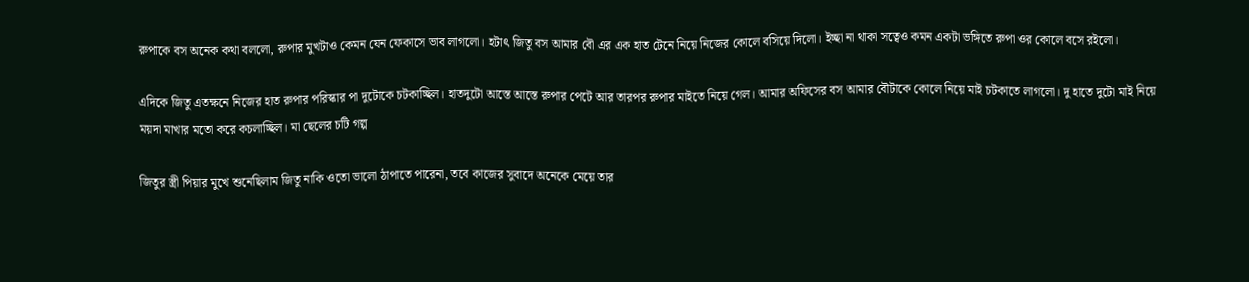রুপাকে বস অনেক কথা বললো, রুপার মুখটাও কেমন যেন ফেকাসে ভাব লাগলো। হটাৎ জিতু বস আমার বৌ এর এক হাত টেনে নিয়ে নিজের কোলে বসিয়ে দিলো। ইচ্ছা না থাকা সত্বেও কমন একটা ভঙ্গিতে রুপা ওর কোলে বসে রইলো।

এদিকে জিতু এতক্ষনে নিজের হাত রুপার পরিস্কার পা দুটোকে চটকাচ্ছিল। হাতদুটো আস্তে আস্তে রুপার পেটে আর তারপর রুপার মাইতে নিয়ে গেল। আমার অফিসের বস আমার বৌটাকে কোলে নিয়ে মাই চটকাতে লাগলো। দু হাতে দুটো মাই নিয়ে ময়দা মাখার মতো করে কচলাচ্ছিল। মা ছেলের চটি গল্প

জিতুর স্ত্রী পিয়ার মুখে শুনেছিলাম জিতু নাকি ওতো ভালো ঠাপাতে পারেনা, তবে কাজের সুবাদে অনেকে মেয়ে তার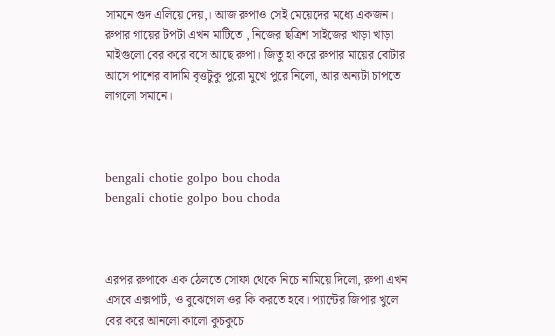সামনে গুদ এলিয়ে দেয়,। আজ রুপাও সেই মেয়েদের মধ্যে একজন। রুপার গায়ের টপটা এখন মাটিতে , নিজের ছত্রিশ সাইজের খাড়া খাড়া মাইগুলো বের করে বসে আছে রুপা। জিতু হা করে রুপার মায়ের বোটার আসে পাশের বাদামি বৃত্তটুকু পুরো মুখে পুরে নিলো, আর অন্যটা চাপতে লাগলো সমানে।



bengali chotie golpo bou choda
bengali chotie golpo bou choda



এরপর রুপাকে এক ঠেলতে সোফা থেকে নিচে নামিয়ে দিলো, রুপা এখন এসবে এক্সপার্ট, ও বুঝেগেল ওর কি করতে হবে। প্যান্টের জিপার খুলে বের করে আনলো কালো কুচকুচে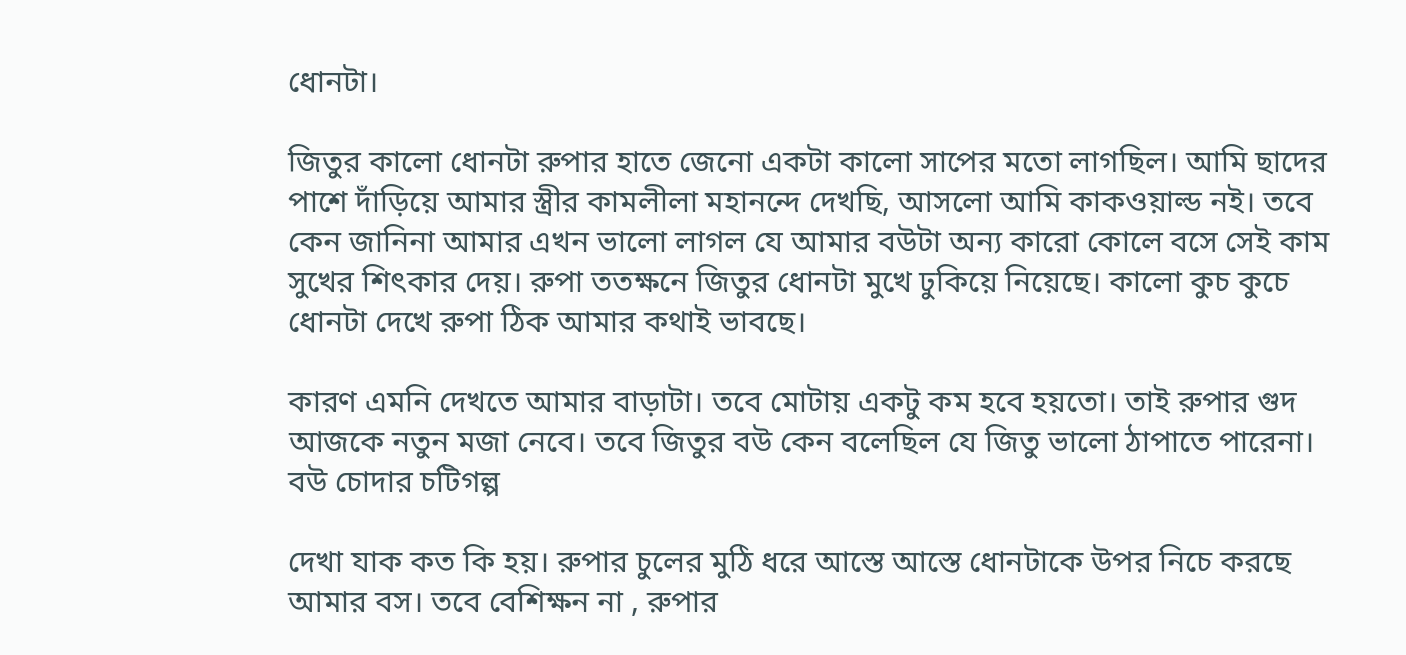ধোনটা।

জিতুর কালো ধোনটা রুপার হাতে জেনো একটা কালো সাপের মতো লাগছিল। আমি ছাদের পাশে দাঁড়িয়ে আমার স্ত্রীর কামলীলা মহানন্দে দেখছি, আসলো আমি কাকওয়াল্ড নই। তবে কেন জানিনা আমার এখন ভালো লাগল যে আমার বউটা অন্য কারো কোলে বসে সেই কাম সুখের শিৎকার দেয়। রুপা ততক্ষনে জিতুর ধোনটা মুখে ঢুকিয়ে নিয়েছে। কালো কুচ কুচে ধোনটা দেখে রুপা ঠিক আমার কথাই ভাবছে।

কারণ এমনি দেখতে আমার বাড়াটা। তবে মোটায় একটু কম হবে হয়তো। তাই রুপার গুদ আজকে নতুন মজা নেবে। তবে জিতুর বউ কেন বলেছিল যে জিতু ভালো ঠাপাতে পারেনা। বউ চোদার চটিগল্প

দেখা যাক কত কি হয়। রুপার চুলের মুঠি ধরে আস্তে আস্তে ধোনটাকে উপর নিচে করছে আমার বস। তবে বেশিক্ষন না , রুপার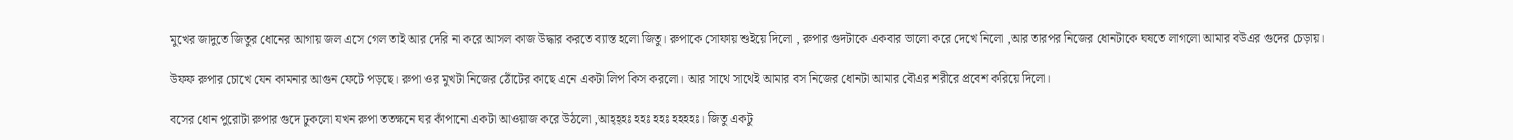মুখের জাদুতে জিতুর ধোনের আগায় জল এসে গেল তাই আর দেরি না করে আসল কাজ উদ্ধার করতে ব্যাস্ত হলো জিতু। রুপাকে সোফায় শুইয়ে দিলো , রুপার গুদটাকে একবার ভালো করে দেখে নিলো ,আর তারপর নিজের ধোনটাকে ঘষতে লাগলো আমার বউএর গুদের চেড়ায়।

উফফ রুপার চোখে যেন কামনার আগুন ফেটে পড়ছে। রুপা ওর মুখটা নিজের ঠোঁটের কাছে এনে একটা লিপ কিস করলো। আর সাথে সাথেই আমার বস নিজের ধোনটা আমার বৌএর শরীরে প্রবেশ করিয়ে দিলো।

বসের ধোন পুরোটা রুপার গুদে ঢুকলো যখন রুপা ততক্ষনে ঘর কাঁপানো একটা আওয়াজ করে উঠলো ,আহ্হ্হঃ হহঃ হহঃ হহহহঃ। জিতু একটু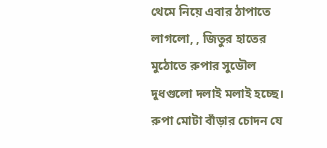থেমে নিয়ে এবার ঠাপাতে লাগলো, , জিতুর হাতের মুঠোতে রুপার সুডৌল দুধগুলো দলাই মলাই হচ্ছে। রুপা মোটা বাঁড়ার চোদন যে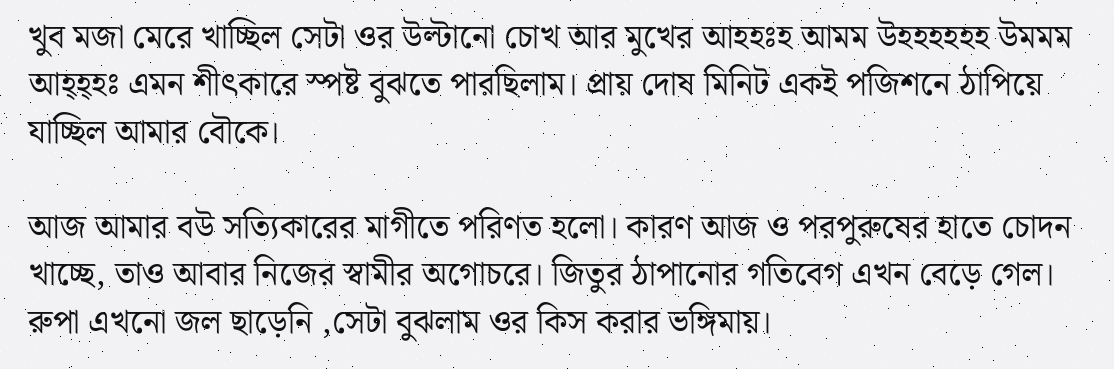খুব মজা মেরে খাচ্ছিল সেটা ওর উল্টানো চোখ আর মুখের আহহঃহ আমম উহহহহহহ উমমম আহ্হ্হঃ এমন শীৎকারে স্পষ্ট বুঝতে পারছিলাম। প্রায় দোষ মিনিট একই পজিশনে ঠাপিয়ে যাচ্ছিল আমার বৌকে।

আজ আমার বউ সত্যিকারের মাগীতে পরিণত হলো। কারণ আজ ও পরপুরুষের হাতে চোদন খাচ্ছে, তাও আবার নিজের স্বামীর অগোচরে। জিতুর ঠাপানোর গতিবেগ এখন বেড়ে গেল। রুপা এখনো জল ছাড়েনি ,সেটা বুঝলাম ওর কিস করার ভঙ্গিমায়।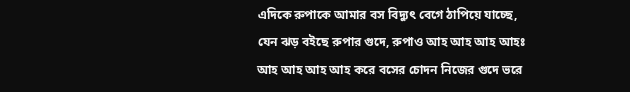এদিকে রুপাকে আমার বস বিদ্যুৎ বেগে ঠাপিয়ে যাচ্ছে, যেন ঝড় বইছে রুপার গুদে, রুপাও আহ আহ আহ আহঃ আহ আহ আহ আহ করে বসের চোদন নিজের গুদে ভরে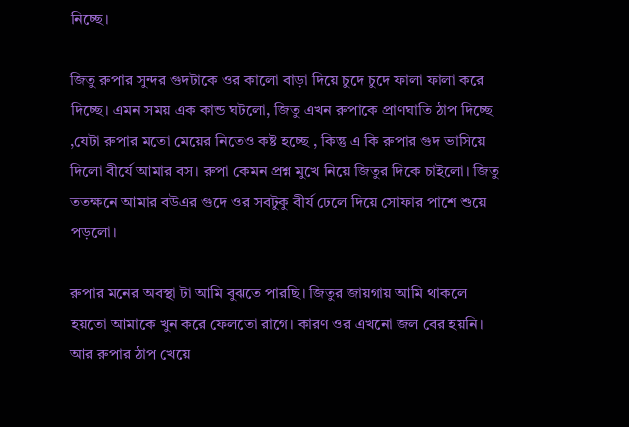নিচ্ছে।

জিতু রুপার সুন্দর গুদটাকে ওর কালো বাড়া দিয়ে চুদে চুদে ফালা ফালা করে দিচ্ছে। এমন সময় এক কান্ড ঘটলো, জিতু এখন রুপাকে প্রাণঘাতি ঠাপ দিচ্ছে ,যেটা রুপার মতো মেয়ের নিতেও কষ্ট হচ্ছে , কিন্তু এ কি রুপার গুদ ভাসিয়ে দিলো বীর্যে আমার বস। রুপা কেমন প্রশ্ন মুখে নিয়ে জিতুর দিকে চাইলো। জিতু ততক্ষনে আমার বউএর গুদে ওর সবটুকু বীর্য ঢেলে দিয়ে সোফার পাশে শুয়ে পড়লো।

রুপার মনের অবস্থা টা আমি বুঝতে পারছি। জিতুর জায়গায় আমি থাকলে হয়তো আমাকে খুন করে ফেলতো রাগে। কারণ ওর এখনো জল বের হয়নি। আর রুপার ঠাপ খেয়ে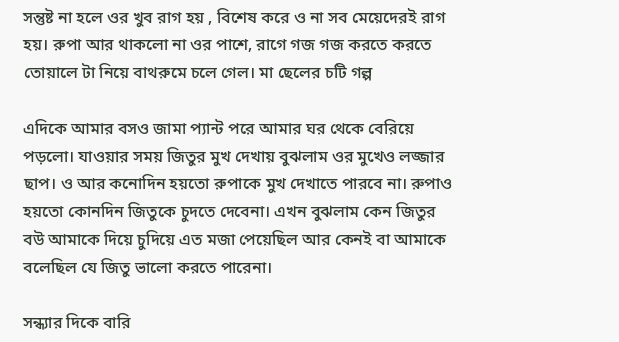সন্তুষ্ট না হলে ওর খুব রাগ হয় , বিশেষ করে ও না সব মেয়েদেরই রাগ হয়। রুপা আর থাকলো না ওর পাশে, রাগে গজ গজ করতে করতে তোয়ালে টা নিয়ে বাথরুমে চলে গেল। মা ছেলের চটি গল্প

এদিকে আমার বসও জামা প্যান্ট পরে আমার ঘর থেকে বেরিয়ে পড়লো। যাওয়ার সময় জিতুর মুখ দেখায় বুঝলাম ওর মুখেও লজ্জার ছাপ। ও আর কনোদিন হয়তো রুপাকে মুখ দেখাতে পারবে না। রুপাও হয়তো কোনদিন জিতুকে চুদতে দেবেনা। এখন বুঝলাম কেন জিতুর বউ আমাকে দিয়ে চুদিয়ে এত মজা পেয়েছিল আর কেনই বা আমাকে বলেছিল যে জিতু ভালো করতে পারেনা।

সন্ধ্যার দিকে বারি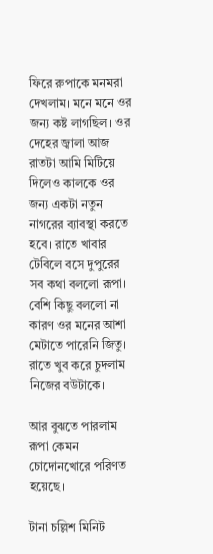ফিরে রুপাকে মনমরা দেখলাম। মনে মনে ওর জন্য কষ্ট লাগছিল। ওর দেহের জ্বালা আজ রাতটা আমি মিটিয়ে দিলেও কালকে ওর জন্য একটা নতুন নাগরের ব্যাবস্থা করতে হবে। রাতে খাবার টেবিলে বসে দুপুরের সব কথা বললো রূপা। বেশি কিছু বললো না কারণ ওর মনের আশা মেটাতে পারেনি জিতু। রাতে খুব করে চুদলাম নিজের বউটাকে।

আর বুঝতে পারলাম রূপা কেমন চোদোনখোরে পরিণত হয়েছে।

টানা চল্লিশ মিনিট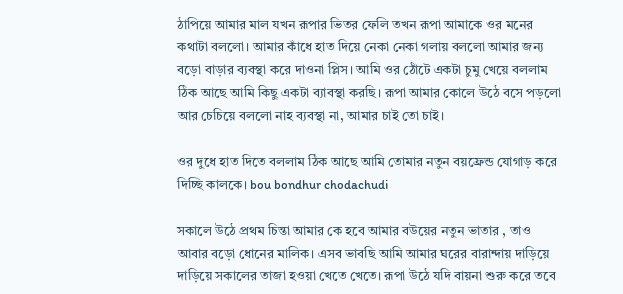ঠাপিয়ে আমার মাল যখন রূপার ভিতর ফেলি তখন রূপা আমাকে ওর মনের কথাটা বললো। আমার কাঁধে হাত দিয়ে নেকা নেকা গলায় বললো আমার জন্য বড়ো বাড়ার ব্যবস্থা করে দাওনা প্লিস। আমি ওর ঠোঁটে একটা চুমু খেয়ে বললাম ঠিক আছে আমি কিছু একটা ব্যাবস্থা করছি। রূপা আমার কোলে উঠে বসে পড়লো আর চেচিয়ে বললো নাহ ব্যবস্থা না, আমার চাই তো চাই।

ওর দুধে হাত দিতে বললাম ঠিক আছে আমি তোমার নতুন বয়ফ্রেন্ড যোগাড় করে দিচ্ছি কালকে। bou bondhur chodachudi

সকালে উঠে প্রথম চিন্তা আমার কে হবে আমার বউয়ের নতুন ভাতার , তাও আবার বড়ো ধোনের মালিক। এসব ভাবছি আমি আমার ঘরের বারান্দায় দাড়িয়ে দাড়িয়ে সকালের তাজা হওয়া খেতে খেতে। রূপা উঠে যদি বায়না শুরু করে তবে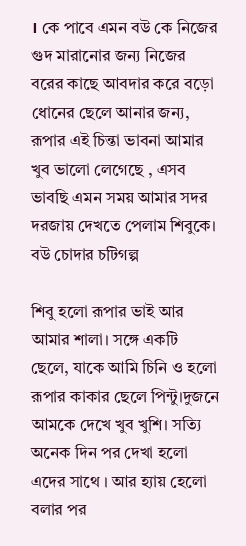। কে পাবে এমন বউ কে নিজের গুদ মারানোর জন্য নিজের বরের কাছে আবদার করে বড়ো ধোনের ছেলে আনার জন্য, রূপার এই চিন্তা ভাবনা আমার খুব ভালো লেগেছে , এসব ভাবছি এমন সময় আমার সদর দরজায় দেখতে পেলাম শিবুকে। বউ চোদার চটিগল্প

শিবু হলো রূপার ভাই আর আমার শালা। সঙ্গে একটি ছেলে, যাকে আমি চিনি ও হলো রূপার কাকার ছেলে পিন্টু।দুজনে আমকে দেখে খুব খুশি। সত্যি অনেক দিন পর দেখা হলো এদের সাথে । আর হ্যায় হেলো বলার পর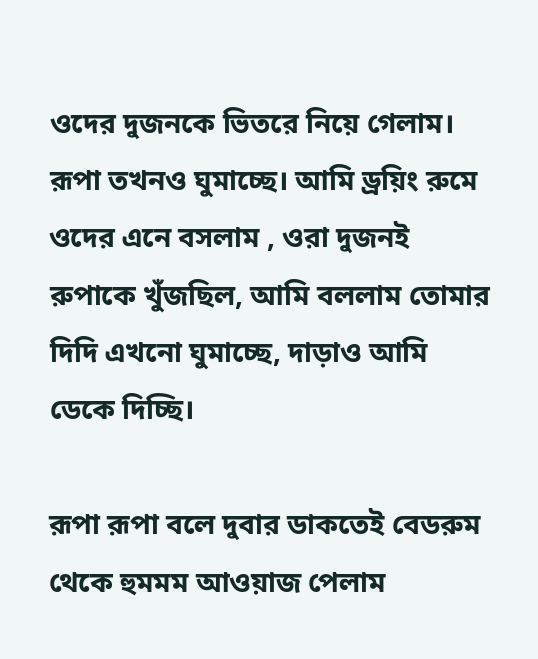ওদের দুজনকে ভিতরে নিয়ে গেলাম। রূপা তখনও ঘুমাচ্ছে। আমি ড্রয়িং রুমে ওদের এনে বসলাম , ওরা দুজনই রুপাকে খুঁজছিল, আমি বললাম তোমার দিদি এখনো ঘুমাচ্ছে, দাড়াও আমি ডেকে দিচ্ছি।

রূপা রূপা বলে দুবার ডাকতেই বেডরুম থেকে হুমমম আওয়াজ পেলাম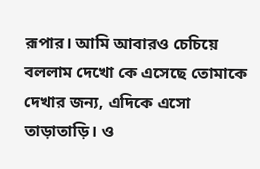রূপার। আমি আবারও চেচিয়ে বললাম দেখো কে এসেছে তোমাকে দেখার জন্য, এদিকে এসো তাড়াতাড়ি। ও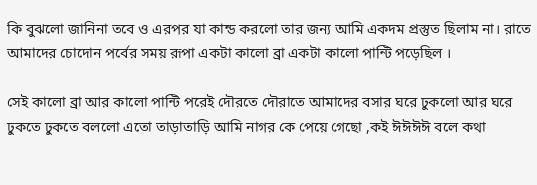কি বুঝলো জানিনা তবে ও এরপর যা কান্ড করলো তার জন্য আমি একদম প্রস্তুত ছিলাম না। রাতে আমাদের চোদোন পর্বের সময় রূপা একটা কালো ব্রা একটা কালো পান্টি পড়েছিল ।

সেই কালো ব্রা আর কালো পান্টি পরেই দৌরতে দৌরাতে আমাদের বসার ঘরে ঢুকলো আর ঘরে ঢুকতে ঢুকতে বললো এতো তাড়াতাড়ি আমি নাগর কে পেয়ে গেছো ,কই ঈঈঈঈ বলে কথা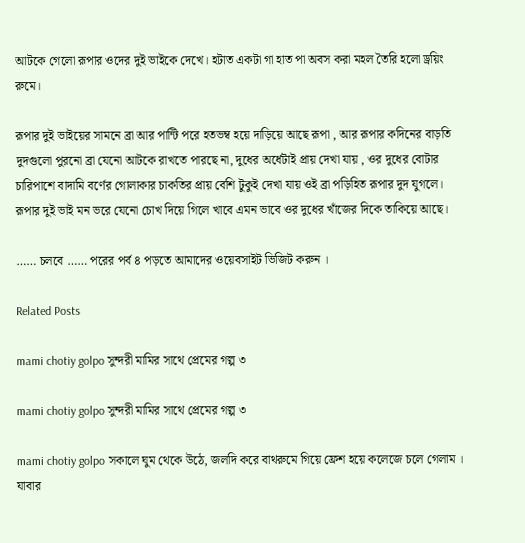আটকে গেলো রূপার ওদের দুই ভাইকে দেখে। হটাত একটা গা হাত পা অবস করা মহল তৈরি হলো ড্রয়িং রুমে।

রূপার দুই ভাইয়ের সামনে ব্রা আর পান্টি পরে হতভম্ব হয়ে দাড়িয়ে আছে রূপা , আর রূপার কদিনের বাড়তি দুদগুলো পুরনো ব্রা যেনো আটকে রাখতে পারছে না, দুধের অর্ধেটাই প্রায় দেখা যায় , ওর দুধের বোটার চারিপাশে বাদামি বর্ণের গোলাকার চাকতির প্রায় বেশি টুকুই দেখা যায় ওই ব্রা পড়িহিত রূপার দুদ যুগলে। রূপার দুই ভাই মন ভরে যেনো চোখ দিয়ে গিলে খাবে এমন ভাবে ওর দুধের খাঁজের দিকে তাকিয়ে আছে।

…… চলবে …… পরের পর্ব ৪ পড়তে আমাদের ওয়েবসাইট ভিজিট করুন ।

Related Posts

mami chotiy golpo সুন্দরী মামির সাথে প্রেমের গল্প ৩

mami chotiy golpo সুন্দরী মামির সাথে প্রেমের গল্প ৩

mami chotiy golpo সকালে ঘুম থেকে উঠে, জলদি করে বাথরুমে গিয়ে ফ্রেশ হয়ে কলেজে চলে গেলাম । যাবার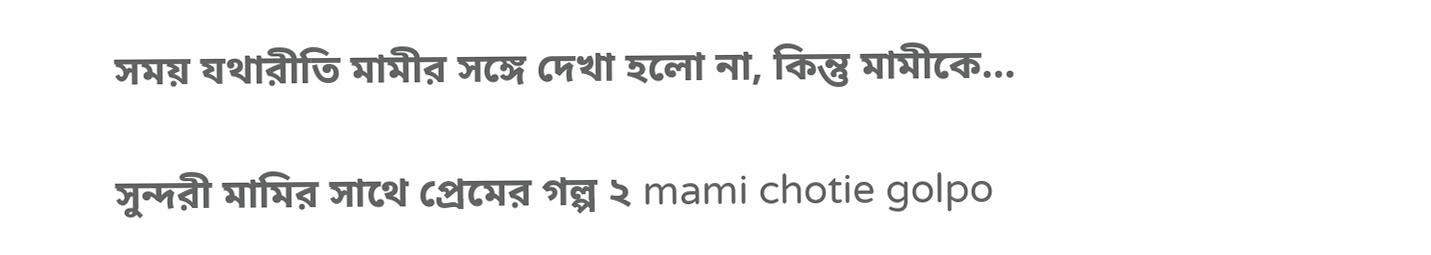সময় যথারীতি মামীর সঙ্গে দেখা হলো না, কিন্তু মামীকে…

সুন্দরী মামির সাথে প্রেমের গল্প ২ mami chotie golpo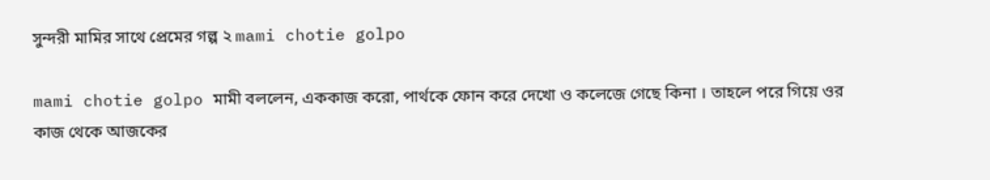সুন্দরী মামির সাথে প্রেমের গল্প ২ mami chotie golpo

mami chotie golpo মামী বললেন, এককাজ করো, পার্থকে ফোন করে দেখো ও কলেজে গেছে কিনা । তাহলে পরে গিয়ে ওর কাজ থেকে আজকের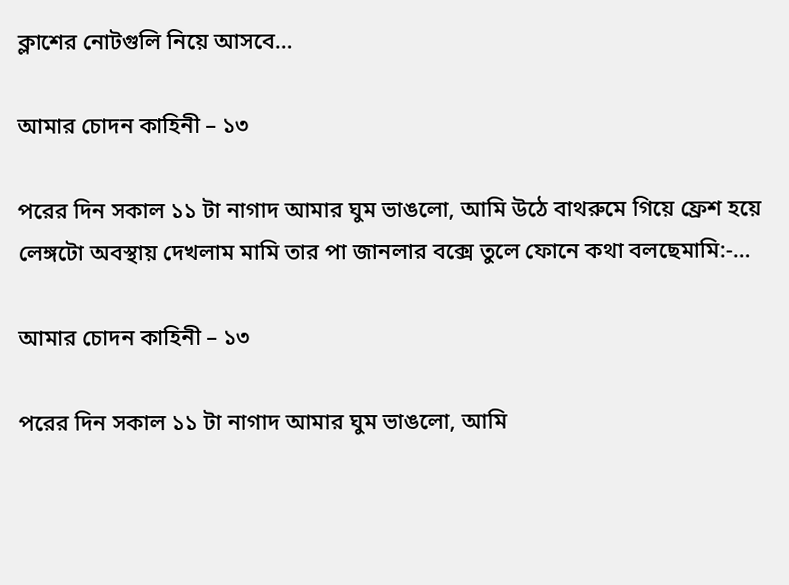ক্লাশের নোটগুলি নিয়ে আসবে…

আমার চোদন কাহিনী – ১৩

পরের দিন সকাল ১১ টা নাগাদ আমার ঘুম ভাঙলো, আমি উঠে বাথরুমে গিয়ে ফ্রেশ হয়ে লেঙ্গটো অবস্থায় দেখলাম মামি তার পা জানলার বক্সে তুলে ফোনে কথা বলছেমামি:-…

আমার চোদন কাহিনী – ১৩

পরের দিন সকাল ১১ টা নাগাদ আমার ঘুম ভাঙলো, আমি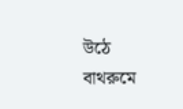উঠে বাথরুমে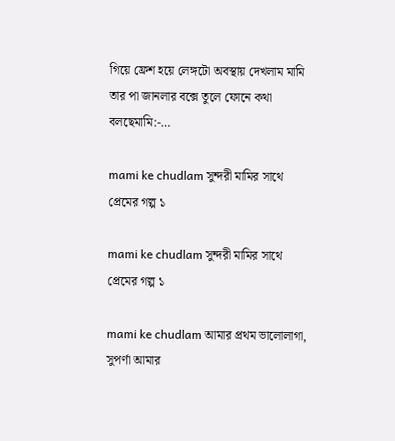গিয়ে ফ্রেশ হয়ে লেঙ্গটো অবস্থায় দেখলাম মামি তার পা জানলার বক্সে তুলে ফোনে কথা বলছেমামি:-…

mami ke chudlam সুন্দরী মামির সাথে প্রেমের গল্প ১

mami ke chudlam সুন্দরী মামির সাথে প্রেমের গল্প ১

mami ke chudlam আমার প্রথম ভালোলাগা, সুপর্ণা আমার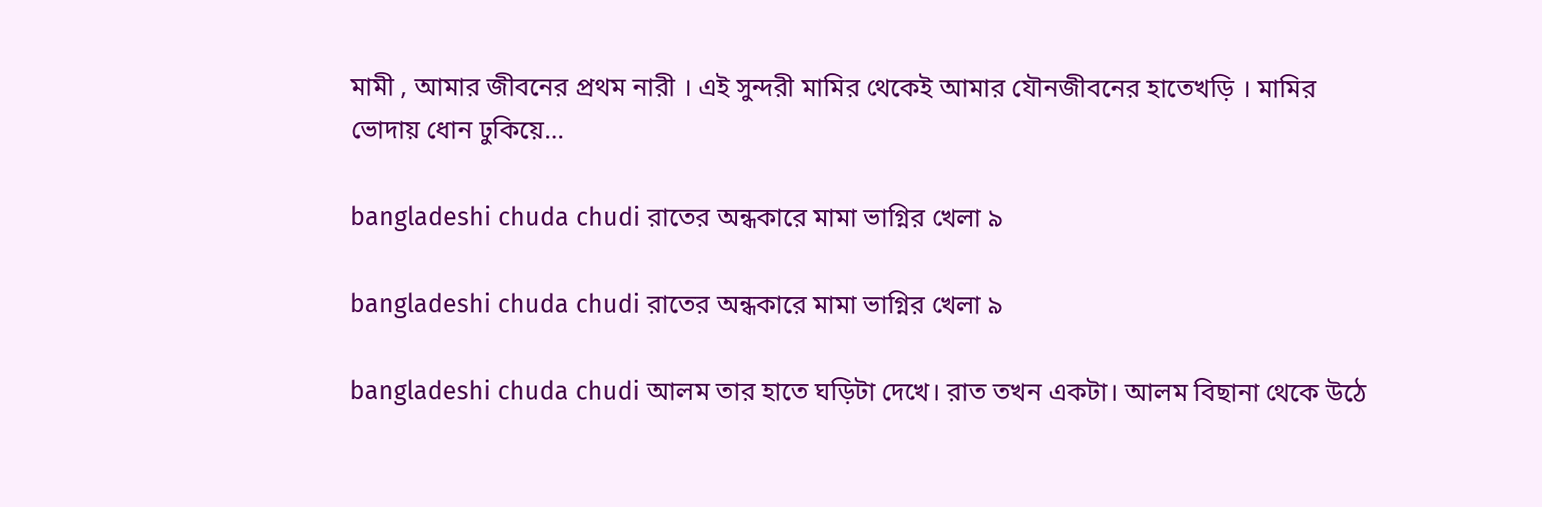মামী , আমার জীবনের প্রথম নারী । এই সুন্দরী মামির থেকেই আমার যৌনজীবনের হাতেখড়ি । মামির ভোদায় ধোন ঢুকিয়ে…

bangladeshi chuda chudi রাতের অন্ধকারে মামা ভাগ্নির খেলা ৯

bangladeshi chuda chudi রাতের অন্ধকারে মামা ভাগ্নির খেলা ৯

bangladeshi chuda chudi আলম তার হাতে ঘড়িটা দেখে। রাত তখন একটা। আলম বিছানা থেকে উঠে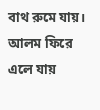বাথ রুমে যায়। আলম ফিরে এলে যায়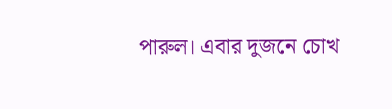পারুল। এবার দুজনে চোখ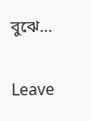বুঝে…

Leave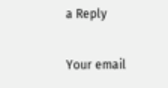a Reply

Your email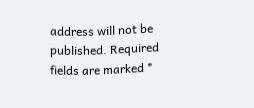address will not be published. Required fields are marked *